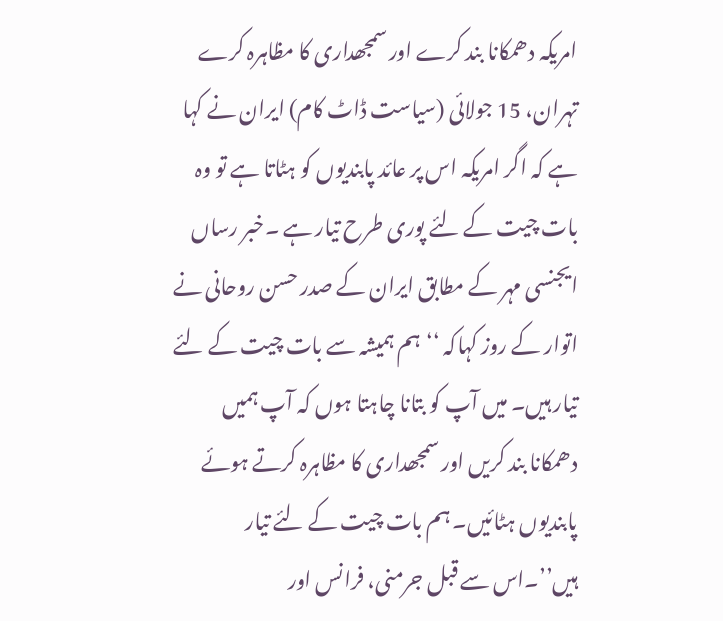امریکہ دھمکانا بند کرے اور سمجھداری کا مظاہرہ کرے
تہران، 15 جولائی (سیاست ڈاٹ کام) ایران نے کہا ہے کہ اگر امریکہ اس پر عائد پابندیوں کو ہٹاتا ہے تو وہ بات چیت کے لئے پوری طرح تیار ہے ۔خبر رساں ایجنسی مہر کے مطابق ایران کے صدر حسن روحانی نے اتوار کے روز کہاکہ ‘‘ہم ہمیشہ سے بات چیت کے لئے تیار ہیں۔ میں آپ کو بتانا چاہتا ہوں کہ آپ ہمیں دھمکانا بند کریں اور سمجھداری کا مظاہرہ کرتے ہوئے پابندیوں ہٹائیں۔ ہم بات چیت کے لئے تیار ہیں’’۔اس سے قبل جرمنی، فرانس اور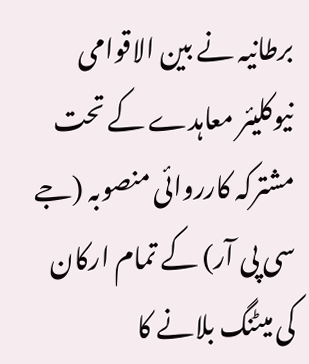برطانیہ نے بین الاقوامی نیوکلیئر معاہدے کے تحت مشترکہ کارروائی منصوبہ (جے سی پی آر) کے تمام ارکان کی میٹنگ بلانے کا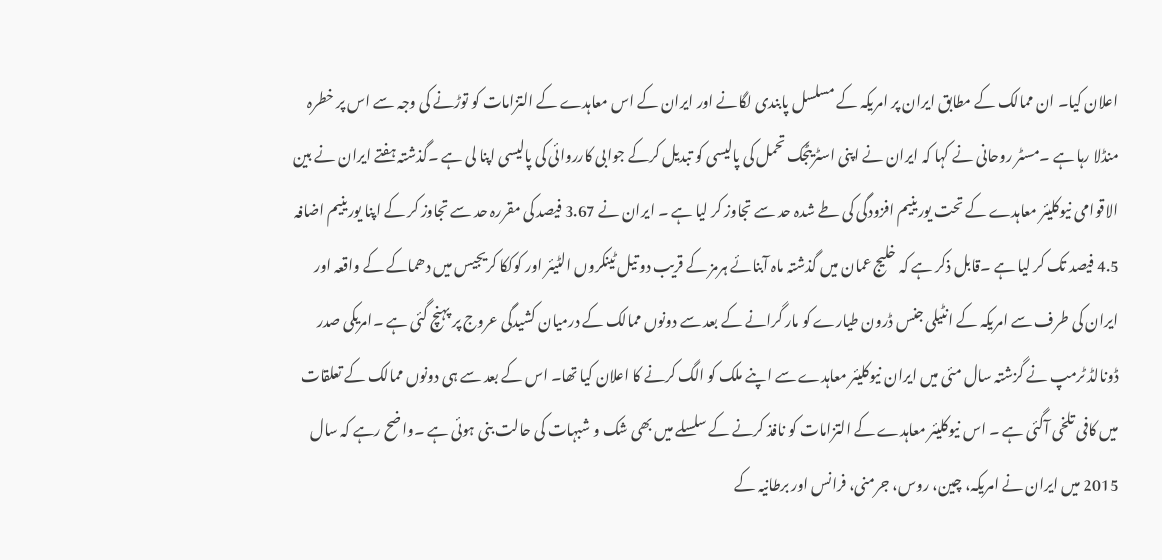اعلان کیا۔ ان ممالک کے مطابق ایران پر امریکہ کے مسلسل پابندی لگانے اور ایران کے اس معاہدے کے التزامات کو توڑنے کی وجہ سے اس پر خطرہ منڈلا رہا ہے ۔مسٹر روحانی نے کہا کہ ایران نے اپنی اسٹریٹجک تحمل کی پالیسی کو تبدیل کرکے جوابی کارروائی کی پالیسی اپنا لی ہے ۔گذشتہ ہفتے ایران نے بین الاقوامی نیوکلیئر معاہدے کے تحت یورینیم افزودگی کی طے شدہ حد سے تجاوز کر لیا ہے ۔ ایران نے 3.67 فیصد کی مقررہ حد سے تجاوز کر کے اپنا یورینیم اضافہ 4.5 فیصد تک کر لیا ہے ۔قابل ذکر ہے کہ خلیج عمان میں گذشتہ ماہ آبنائے ہرمز کے قریب دو تیل ٹینکروں الٹیئر اور کوککا کریجیس میں دھماکے کے واقعہ اور ایران کی طرف سے امریکہ کے انٹیلی جنس ڈرون طیارے کو مار گرانے کے بعد سے دونوں ممالک کے درمیان کشیدگی عروج پر پہنچ گئی ہے ۔امریکی صدر ڈونالڈ ٹرمپ نے گزشتہ سال مئی میں ایران نیوکلیئر معاہدے سے اپنے ملک کو الگ کرنے کا اعلان کیا تھا۔ اس کے بعد سے ہی دونوں ممالک کے تعلقات میں کافی تلخی آگئی ہے ۔ اس نیوکلیئر معاہدے کے التزامات کو نافذ کرنے کے سلسلے میں بھی شک و شبہات کی حالت بنی ہوئی ہے ۔واضح رہے کہ سال 2015 میں ایران نے امریکہ، چین، روس، جرمنی، فرانس اور برطانیہ کے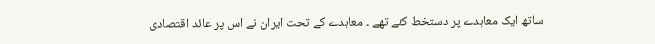ساتھ ایک معاہدے پر دستخط کئے تھے ۔ معاہدے کے تحت ایران نے اس پر عائد اقتصادی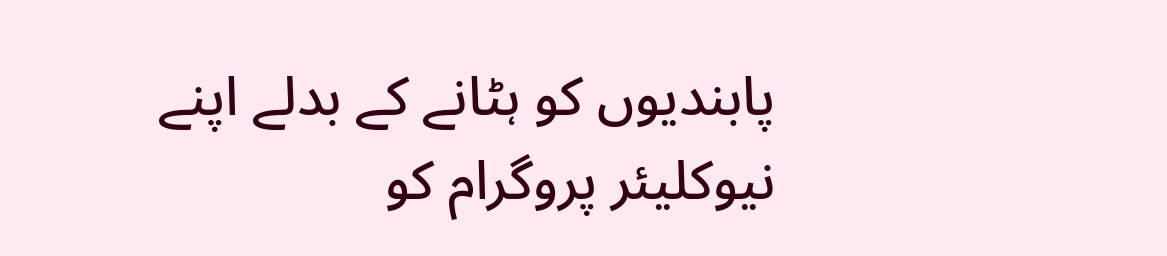پابندیوں کو ہٹانے کے بدلے اپنے نیوکلیئر پروگرام کو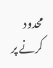محدود کرنے پر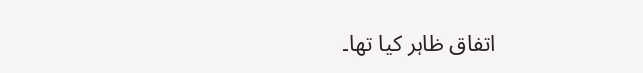اتفاق ظاہر کیا تھا۔